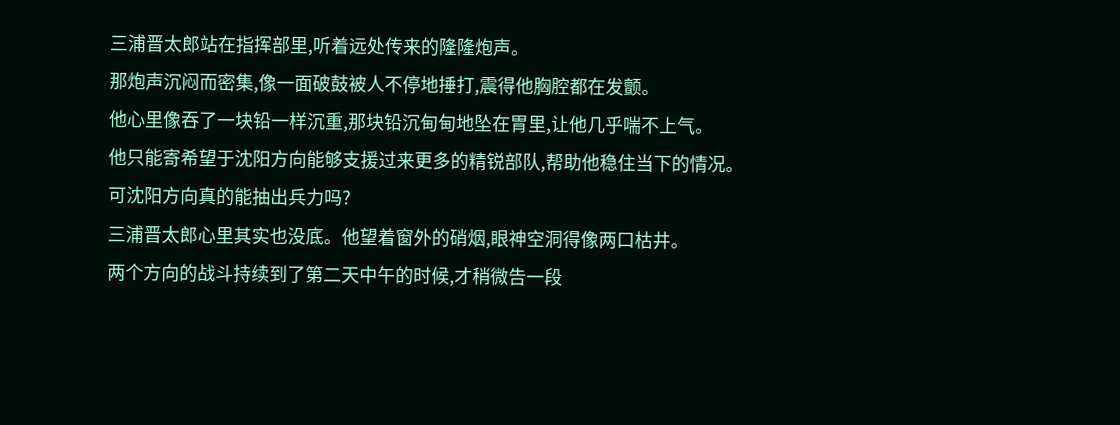三浦晋太郎站在指挥部里,听着远处传来的隆隆炮声。
那炮声沉闷而密集,像一面破鼓被人不停地捶打,震得他胸腔都在发颤。
他心里像吞了一块铅一样沉重,那块铅沉甸甸地坠在胃里,让他几乎喘不上气。
他只能寄希望于沈阳方向能够支援过来更多的精锐部队,帮助他稳住当下的情况。
可沈阳方向真的能抽出兵力吗?
三浦晋太郎心里其实也没底。他望着窗外的硝烟,眼神空洞得像两口枯井。
两个方向的战斗持续到了第二天中午的时候,才稍微告一段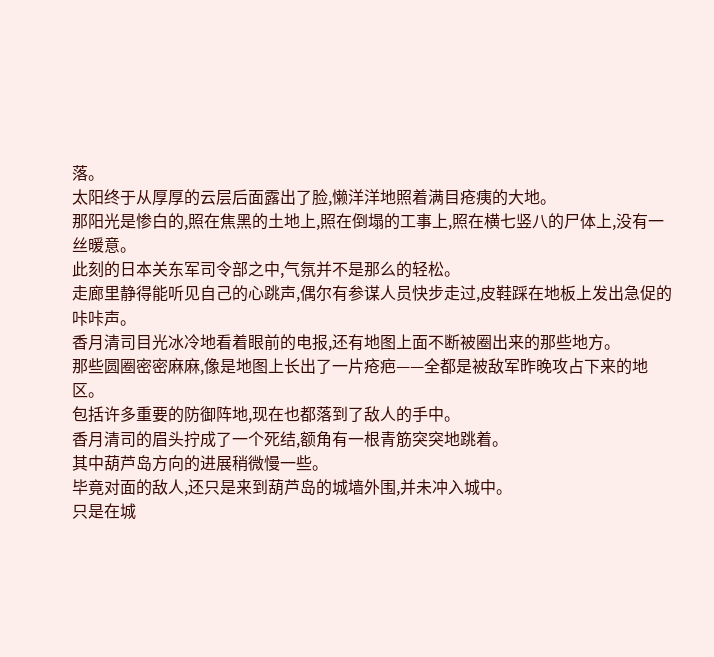落。
太阳终于从厚厚的云层后面露出了脸,懒洋洋地照着满目疮痍的大地。
那阳光是惨白的,照在焦黑的土地上,照在倒塌的工事上,照在横七竖八的尸体上,没有一丝暖意。
此刻的日本关东军司令部之中,气氛并不是那么的轻松。
走廊里静得能听见自己的心跳声,偶尔有参谋人员快步走过,皮鞋踩在地板上发出急促的咔咔声。
香月清司目光冰冷地看着眼前的电报,还有地图上面不断被圈出来的那些地方。
那些圆圈密密麻麻,像是地图上长出了一片疮疤——全都是被敌军昨晚攻占下来的地区。
包括许多重要的防御阵地,现在也都落到了敌人的手中。
香月清司的眉头拧成了一个死结,额角有一根青筋突突地跳着。
其中葫芦岛方向的进展稍微慢一些。
毕竟对面的敌人,还只是来到葫芦岛的城墙外围,并未冲入城中。
只是在城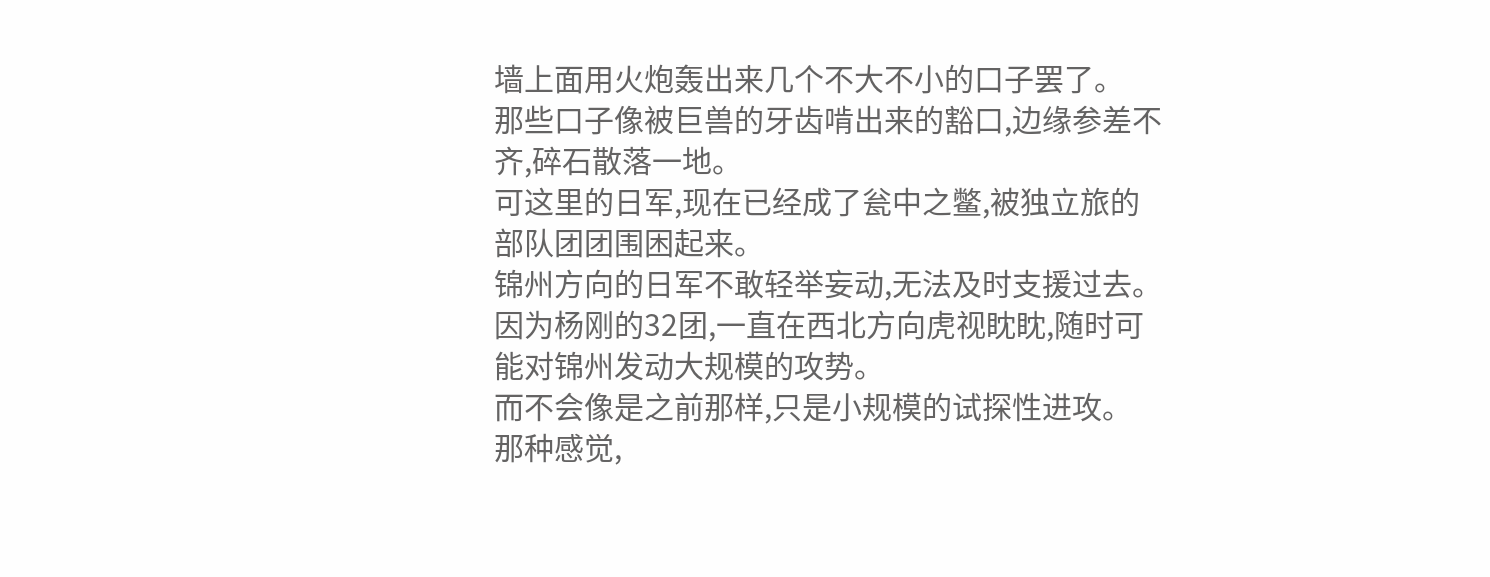墙上面用火炮轰出来几个不大不小的口子罢了。
那些口子像被巨兽的牙齿啃出来的豁口,边缘参差不齐,碎石散落一地。
可这里的日军,现在已经成了瓮中之鳖,被独立旅的部队团团围困起来。
锦州方向的日军不敢轻举妄动,无法及时支援过去。
因为杨刚的32团,一直在西北方向虎视眈眈,随时可能对锦州发动大规模的攻势。
而不会像是之前那样,只是小规模的试探性进攻。
那种感觉,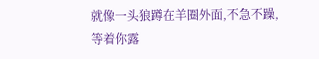就像一头狼蹲在羊圈外面,不急不躁,等着你露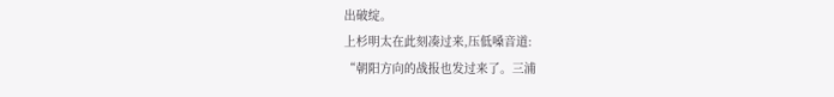出破绽。
上杉明太在此刻凑过来,压低嗓音道:
“朝阳方向的战报也发过来了。三浦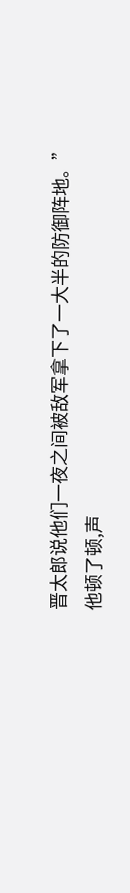晋太郎说他们一夜之间被敌军拿下了一大半的防御阵地。”
他顿了顿,声